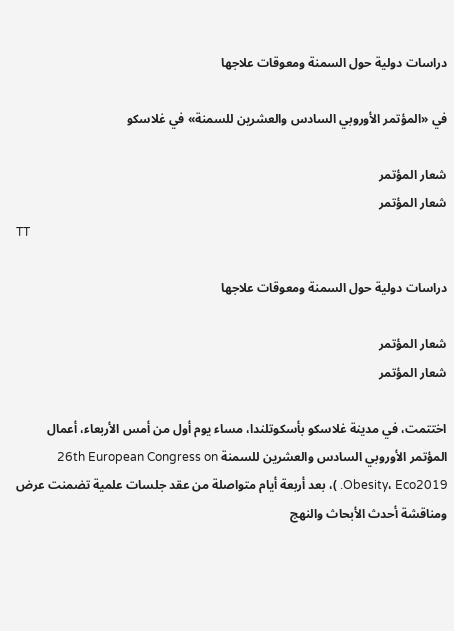دراسات دولية حول السمنة ومعوقات علاجها

في «المؤتمر الأوروبي السادس والعشرين للسمنة» في غلاسكو

شعار المؤتمر
شعار المؤتمر
TT

دراسات دولية حول السمنة ومعوقات علاجها

شعار المؤتمر
شعار المؤتمر

اختتمت، في مدينة غلاسكو بأسكوتلندا، مساء يوم أول من أمس الأربعاء، أعمال المؤتمر الأوروبي السادس والعشرين للسمنة 26th European Congress on Obesity، Eco2019. )، بعد أربعة أيام متواصلة من عقد جلسات علمية تضمنت عرض ومناقشة أحدث الأبحاث والنهج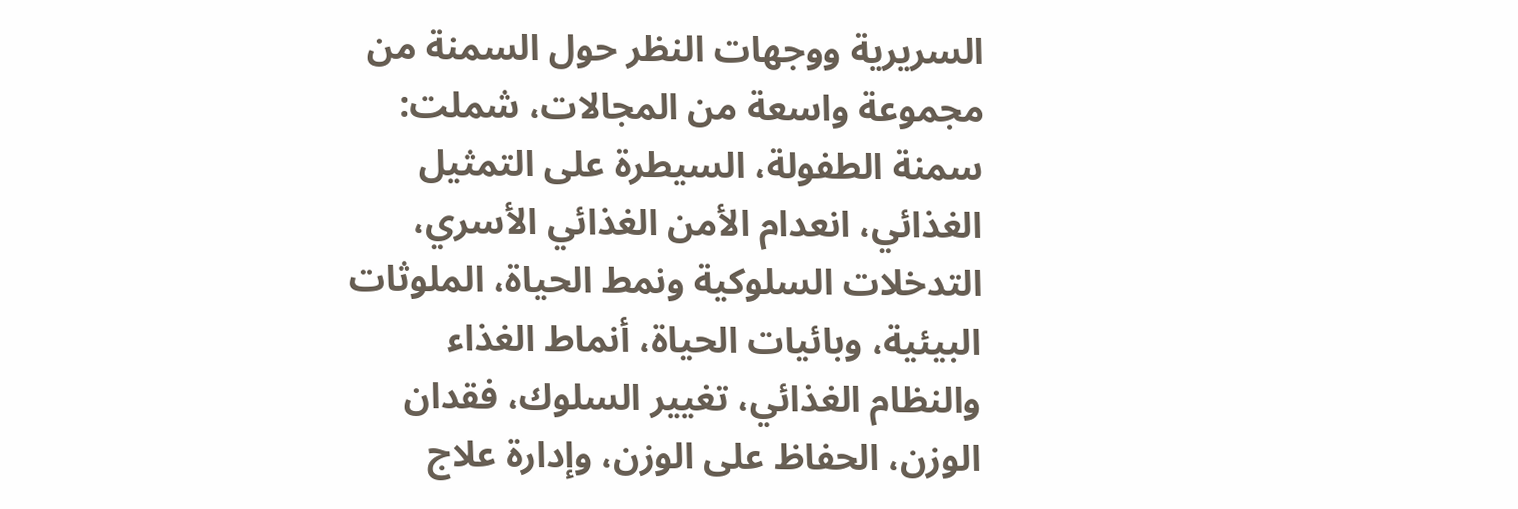السريرية ووجهات النظر حول السمنة من مجموعة واسعة من المجالات، شملت: سمنة الطفولة، السيطرة على التمثيل الغذائي، انعدام الأمن الغذائي الأسري، التدخلات السلوكية ونمط الحياة، الملوثات البيئية، وبائيات الحياة، أنماط الغذاء والنظام الغذائي، تغيير السلوك، فقدان الوزن، الحفاظ على الوزن، وإدارة علاج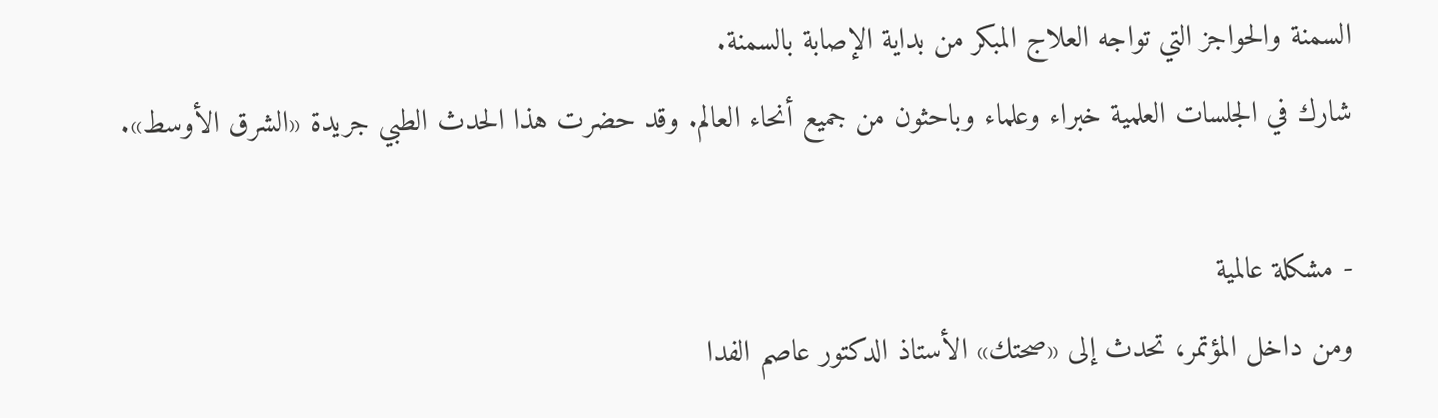السمنة والحواجز التي تواجه العلاج المبكر من بداية الإصابة بالسمنة.
شارك في الجلسات العلمية خبراء وعلماء وباحثون من جميع أنحاء العالم. وقد حضرت هذا الحدث الطبي جريدة «الشرق الأوسط».

- مشكلة عالمية
ومن داخل المؤتمر، تحدث إلى «صحتك» الأستاذ الدكتور عاصم الفدا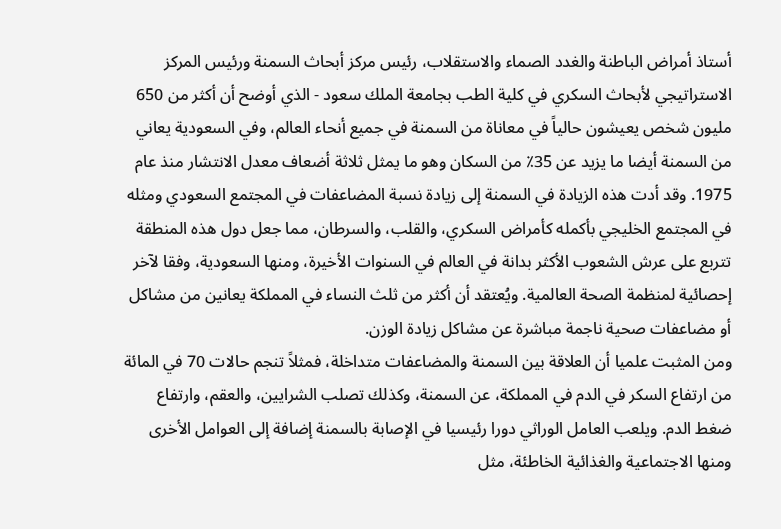أستاذ أمراض الباطنة والغدد الصماء والاستقلاب، رئيس مركز أبحاث السمنة ورئيس المركز الاستراتيجي لأبحاث السكري في كلية الطب بجامعة الملك سعود - الذي أوضح أن أكثر من 650 مليون شخص يعيشون حالياً في معاناة من السمنة في جميع أنحاء العالم، وفي السعودية يعاني من السمنة أيضا ما يزيد عن 35٪ من السكان وهو ما يمثل ثلاثة أضعاف معدل الانتشار منذ عام 1975. وقد أدت هذه الزيادة في السمنة إلى زيادة نسبة المضاعفات في المجتمع السعودي ومثله في المجتمع الخليجي بأكمله كأمراض السكري، والقلب، والسرطان، مما جعل دول هذه المنطقة تتربع على عرش الشعوب الأكثر بدانة في العالم في السنوات الأخيرة، ومنها السعودية، وفقا لآخر إحصائية لمنظمة الصحة العالمية. ويُعتقد أن أكثر من ثلث النساء في المملكة يعانين من مشاكل أو مضاعفات صحية ناجمة مباشرة عن مشاكل زيادة الوزن.
ومن المثبت علميا أن العلاقة بين السمنة والمضاعفات متداخلة، فمثلاً تنجم حالات 70 في المائة من ارتفاع السكر في الدم في المملكة، عن السمنة، وكذلك تصلب الشرايين، والعقم، وارتفاع ضغط الدم. ويلعب العامل الوراثي دورا رئيسيا في الإصابة بالسمنة إضافة إلى العوامل الأخرى ومنها الاجتماعية والغذائية الخاطئة، مثل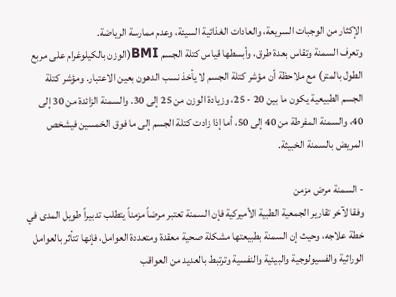الإكثار من الوجبات السريعة، والعادات الغذائية السيئة، وعدم ممارسة الرياضة.
وتعرف السمنة وتقاس بعدة طرق، وأبسطها قياس كتلة الجسم BMI(الوزن بالكيلوغرام على مربع الطول بالمتر) مع ملاحظة أن مؤشر كتلة الجسم لا يأخذ نسب الدهون بعين الاعتبار. ومؤشر كتلة الجسم الطبيعية يكون ما بين 20 - 25، وزيادة الوزن من 25 إلى 30. والسمنة الزائدة من 30 إلى 40، والسمنة المفرطة من 40 إلى 50، أما إذا زادت كتلة الجسم إلى ما فوق الخمسين فيشخص المريض بالسمنة الخبيثة.

- السمنة مرض مزمن
وفقا لآخر تقارير الجمعية الطبية الأميركية فإن السمنة تعتبر مرضاً مزمناً يتطلب تدبيراً طويل المدى في خطة علاجه، وحيث إن السمنة بطبيعتها مشكلة صحية معقدة ومتعددة العوامل، فإنها تتأثر بالعوامل الوراثية والفسيولوجية والبيئية والنفسية وترتبط بالعديد من العواقب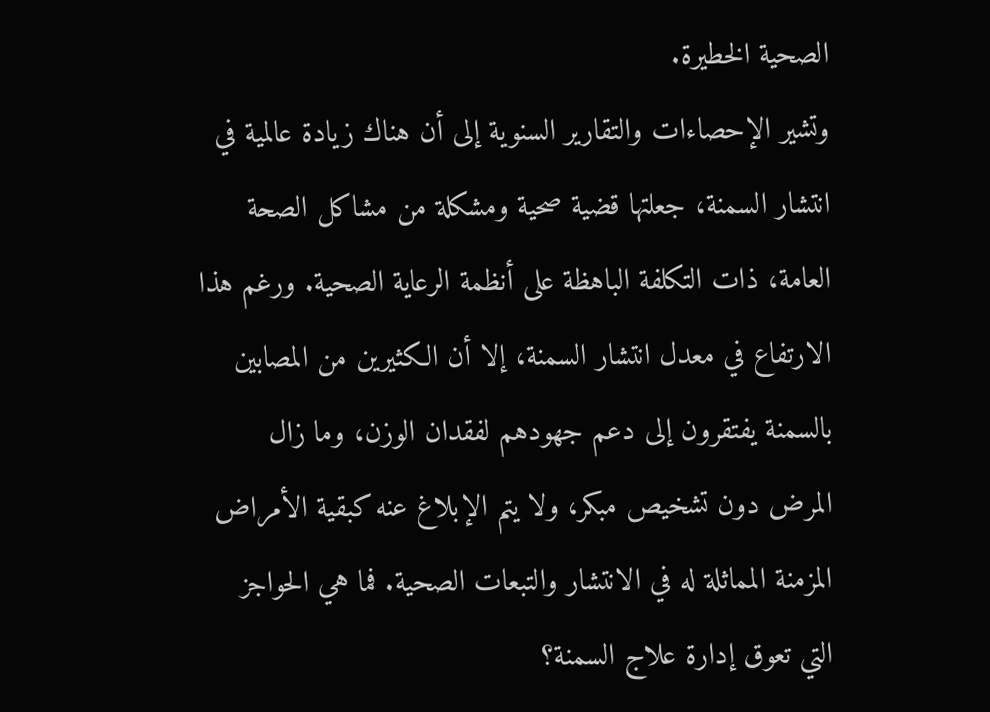الصحية الخطيرة.
وتشير الإحصاءات والتقارير السنوية إلى أن هناك زيادة عالمية في انتشار السمنة، جعلتها قضية صحية ومشكلة من مشاكل الصحة العامة، ذات التكلفة الباهظة على أنظمة الرعاية الصحية. ورغم هذا الارتفاع في معدل انتشار السمنة، إلا أن الكثيرين من المصابين بالسمنة يفتقرون إلى دعم جهودهم لفقدان الوزن، وما زال المرض دون تشخيص مبكر، ولا يتم الإبلاغ عنه كبقية الأمراض المزمنة المماثلة له في الانتشار والتبعات الصحية. فما هي الحواجز التي تعوق إدارة علاج السمنة؟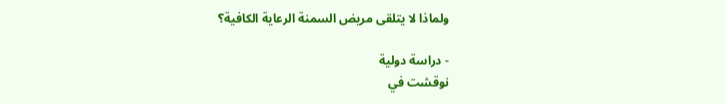ولماذا لا يتلقى مريض السمنة الرعاية الكافية؟

- دراسة دولية
نوقشت في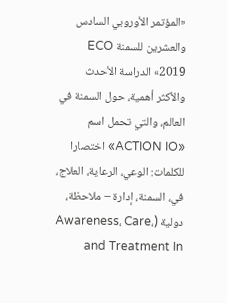«المؤتمر الأوروبي السادس والعشرين للسمنة ECO 2019» الدراسة الأحدث والأكثر أهمية، حول السمنة في العالم، والتي تحمل اسم «ACTION IO» اختصارا للكلمات: الوعي، الرعاية، العلاج، في، السمنة، إدارة – ملاحظة، دولية (Awareness، Care، and Treatment In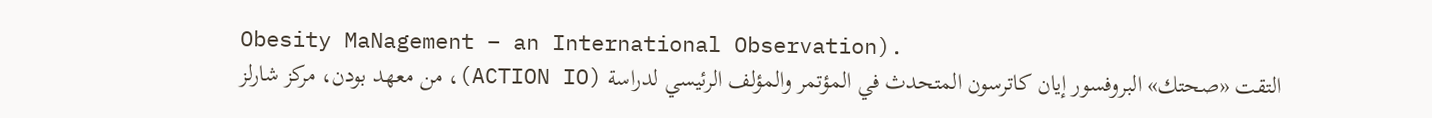Obesity MaNagement – an International Observation).
التقت «صحتك» البروفسور إيان كاترسون المتحدث في المؤتمر والمؤلف الرئيسي لدراسة (ACTION IO)، من معهد بودن، مركز شارلز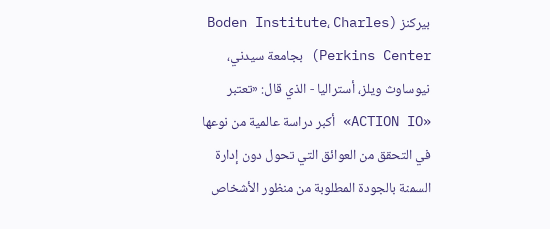بيركنز (Boden Institute، Charles Perkins Center) بجامعة سيدني، نيوساوث ويلز، أستراليا - الذي قال: «تعتبر «ACTION IO» أكبر دراسة عالمية من نوعها في التحقق من العوائق التي تحول دون إدارة السمنة بالجودة المطلوبة من منظور الأشخاص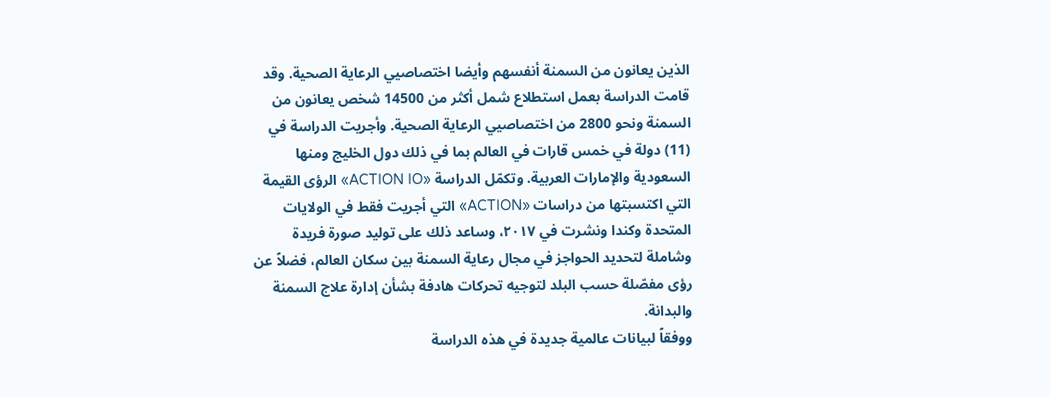الذين يعانون من السمنة أنفسهم وأيضا اختصاصيي الرعاية الصحية. وقد قامت الدراسة بعمل استطلاع شمل أكثر من 14500 شخص يعانون من السمنة ونحو 2800 من اختصاصيي الرعاية الصحية. وأجريت الدراسة في (11) دولة في خمس قارات في العالم بما في ذلك دول الخليج ومنها السعودية والإمارات العربية. وتكمّل الدراسة «ACTION IO» الرؤى القيمة التي اكتسبتها من دراسات «ACTION» التي أجريت فقط في الولايات المتحدة وكندا ونشرت في ٢٠١٧، وساعد ذلك على توليد صورة فريدة وشاملة لتحديد الحواجز في مجال رعاية السمنة بين سكان العالم، فضلاً عن رؤى مفصّلة حسب البلد لتوجيه تحركات هادفة بشأن إدارة علاج السمنة والبدانة.
ووفقاً لبيانات عالمية جديدة في هذه الدراسة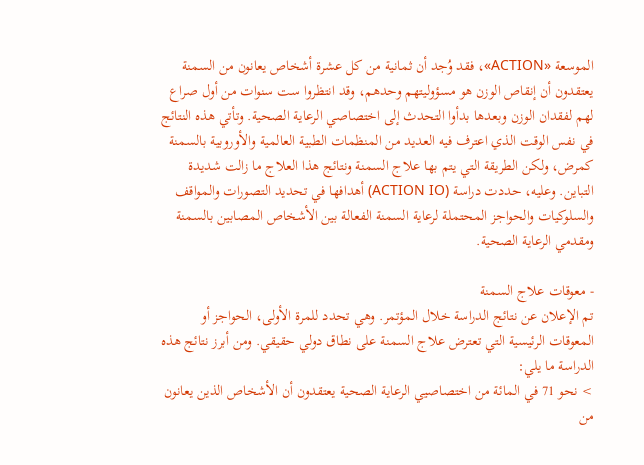الموسعة «ACTION»، فقد وُجد أن ثمانية من كل عشرة أشخاص يعانون من السمنة يعتقدون أن إنقاص الوزن هو مسؤوليتهم وحدهم، وقد انتظروا ست سنوات من أول صراع لهم لفقدان الوزن وبعدها بدأوا التحدث إلى اختصاصي الرعاية الصحية. وتأتي هذه النتائج في نفس الوقت الذي اعترف فيه العديد من المنظمات الطبية العالمية والأوروبية بالسمنة كمرض، ولكن الطريقة التي يتم بها علاج السمنة ونتائج هذا العلاج ما زالت شديدة التباين. وعليه، حددت دراسة (ACTION IO) أهدافها في تحديد التصورات والمواقف والسلوكيات والحواجز المحتملة لرعاية السمنة الفعالة بين الأشخاص المصابين بالسمنة ومقدمي الرعاية الصحية.

- معوقات علاج السمنة
تم الإعلان عن نتائج الدراسة خلال المؤتمر. وهي تحدد للمرة الأولى، الحواجز أو المعوقات الرئيسية التي تعترض علاج السمنة على نطاق دولي حقيقي. ومن أبرز نتائج هذه الدراسة ما يلي:
> نحو 71 في المائة من اختصاصيي الرعاية الصحية يعتقدون أن الأشخاص الذين يعانون من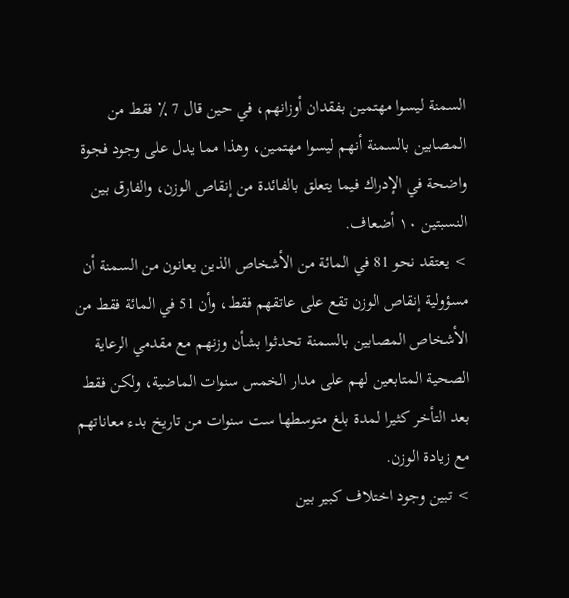السمنة ليسوا مهتمين بفقدان أوزانهم، في حين قال 7 ٪ فقط من المصابين بالسمنة أنهم ليسوا مهتمين، وهذا مما يدل على وجود فجوة واضحة في الإدراك فيما يتعلق بالفائدة من إنقاص الوزن، والفارق بين النسبتين ١٠ أضعاف.
> يعتقد نحو 81 في المائة من الأشخاص الذين يعانون من السمنة أن مسؤولية إنقاص الوزن تقع على عاتقهم فقط، وأن 51 في المائة فقط من الأشخاص المصابين بالسمنة تحدثوا بشأن وزنهم مع مقدمي الرعاية الصحية المتابعين لهم على مدار الخمس سنوات الماضية، ولكن فقط بعد التأخر كثيرا لمدة بلغ متوسطها ست سنوات من تاريخ بدء معاناتهم مع زيادة الوزن.
> تبين وجود اختلاف كبير بين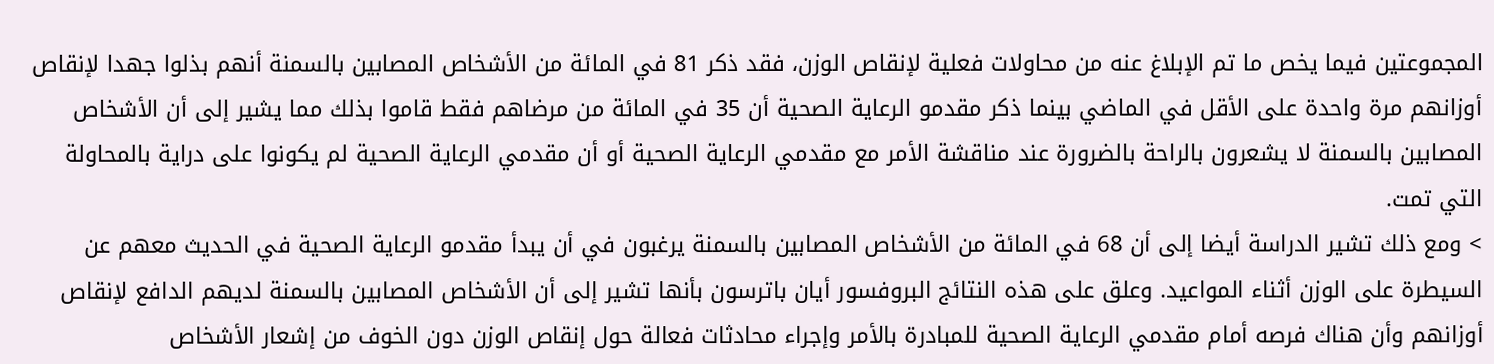المجموعتين فيما يخص ما تم الإبلاغ عنه من محاولات فعلية لإنقاص الوزن، فقد ذكر 81 في المائة من الأشخاص المصابين بالسمنة أنهم بذلوا جهدا لإنقاص أوزانهم مرة واحدة على الأقل في الماضي بينما ذكر مقدمو الرعاية الصحية أن 35 في المائة من مرضاهم فقط قاموا بذلك مما يشير إلى أن الأشخاص المصابين بالسمنة لا يشعرون بالراحة بالضرورة عند مناقشة الأمر مع مقدمي الرعاية الصحية أو أن مقدمي الرعاية الصحية لم يكونوا على دراية بالمحاولة التي تمت.
> ومع ذلك تشير الدراسة أيضا إلى أن 68 في المائة من الأشخاص المصابين بالسمنة يرغبون في أن يبدأ مقدمو الرعاية الصحية في الحديث معهم عن السيطرة على الوزن أثناء المواعيد. وعلق على هذه النتائج البروفسور أيان باترسون بأنها تشير إلى أن الأشخاص المصابين بالسمنة لديهم الدافع لإنقاص أوزانهم وأن هناك فرصه أمام مقدمي الرعاية الصحية للمبادرة بالأمر وإجراء محادثات فعالة حول إنقاص الوزن دون الخوف من إشعار الأشخاص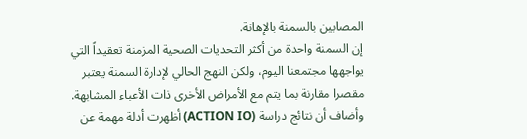المصابين بالسمنة بالإهانة.
إن السمنة واحدة من أكثر التحديات الصحية المزمنة تعقيداً التي يواجهها مجتمعنا اليوم، ولكن النهج الحالي لإدارة السمنة يعتبر مقصرا مقارنة بما يتم مع الأمراض الأخرى ذات الأعباء المشابهة. وأضاف أن نتائج دراسة (ACTION IO) أظهرت أدلة مهمة عن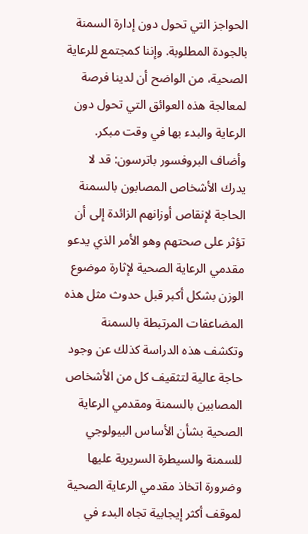الحواجز التي تحول دون إدارة السمنة بالجودة المطلوبة. وإننا كمجتمع للرعاية الصحية، من الواضح أن لدينا فرصة لمعالجة هذه العوائق التي تحول دون الرعاية والبدء بها في وقت مبكر. وأضاف البروفسور باترسون: قد لا يدرك الأشخاص المصابون بالسمنة الحاجة لإنقاص أوزانهم الزائدة إلى أن تؤثر على صحتهم وهو الأمر الذي يدعو مقدمي الرعاية الصحية لإثارة موضوع الوزن بشكل أكبر قبل حدوث مثل هذه المضاعفات المرتبطة بالسمنة وتكشف هذه الدراسة كذلك عن وجود حاجة عالية لتثقيف كل من الأشخاص المصابين بالسمنة ومقدمي الرعاية الصحية بشأن الأساس البيولوجي للسمنة والسيطرة السريرية عليها وضرورة اتخاذ مقدمي الرعاية الصحية لموقف أكثر إيجابية تجاه البدء في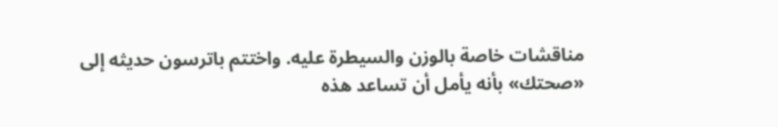مناقشات خاصة بالوزن والسيطرة عليه. واختتم باترسون حديثه إلى «صحتك» بأنه يأمل أن تساعد هذه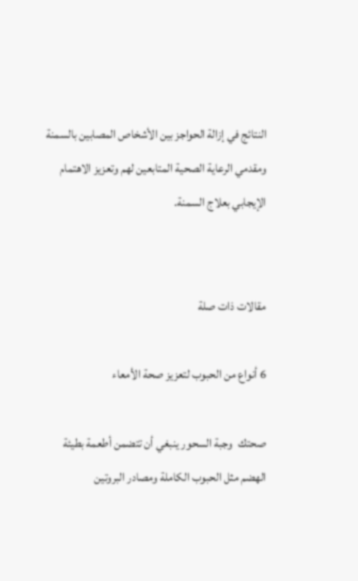النتائج في إزالة الحواجز بين الأشخاص المصابين بالسمنة ومقدمي الرعاية الصحية المتابعين لهم وتعزيز الاهتمام الإيجابي بعلاج السمنة.


مقالات ذات صلة

6 أنواع من الحبوب لتعزيز صحة الأمعاء

صحتك  وجبة السحور ينبغي أن تتضمن أطعمة بطيئة الهضم مثل الحبوب الكاملة ومصادر البروتين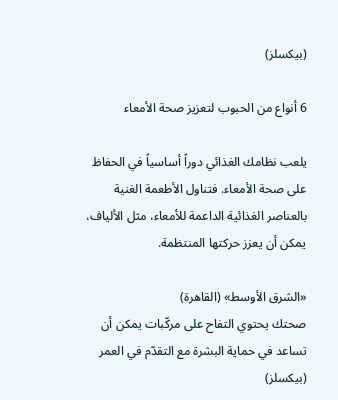(بيكسلز)

6 أنواع من الحبوب لتعزيز صحة الأمعاء

يلعب نظامك الغذائي دوراً أساسياً في الحفاظ على صحة الأمعاء. فتناول الأطعمة الغنية بالعناصر الغذائية الداعمة للأمعاء، مثل الألياف، يمكن أن يعزز حركتها المنتظمة.

«الشرق الأوسط» (القاهرة)
صحتك يحتوي التفاح على مركّبات يمكن أن تساعد في حماية البشرة مع التقدّم في العمر (بيكسلز)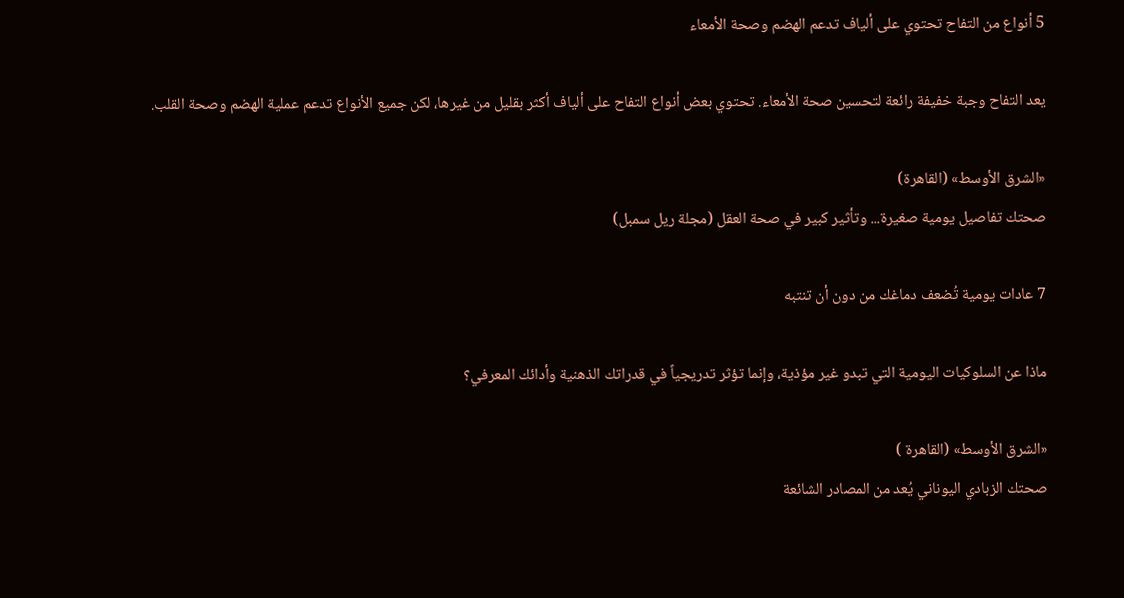5 أنواع من التفاح تحتوي على ألياف تدعم الهضم وصحة الأمعاء

يعد التفاح وجبة خفيفة رائعة لتحسين صحة الأمعاء. تحتوي بعض أنواع التفاح على ألياف أكثر بقليل من غيرها، لكن جميع الأنواع تدعم عملية الهضم وصحة القلب.

«الشرق الأوسط» (القاهرة)
صحتك تفاصيل يومية صغيرة... وتأثير كبير في صحة العقل (مجلة ريل سمبل)

7 عادات يومية تُضعف دماغك من دون أن تنتبه

ماذا عن السلوكيات اليومية التي تبدو غير مؤذية، وإنما تؤثر تدريجياً في قدراتك الذهنية وأدائك المعرفي؟

«الشرق الأوسط» (القاهرة )
صحتك الزبادي اليوناني يُعد من المصادر الشائعة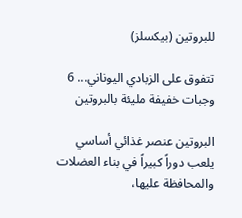للبروتين (بيكسلز)

تتفوق على الزبادي اليوناني... 6 وجبات خفيفة مليئة بالبروتين

البروتين عنصر غذائي أساسي يلعب دوراً كبيراً في بناء العضلات والمحافظة عليها،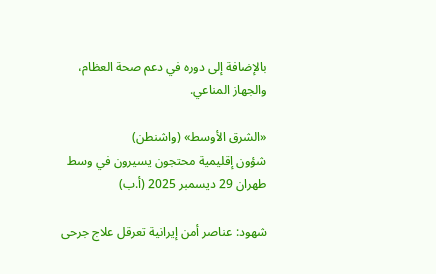بالإضافة إلى دوره في دعم صحة العظام، والجهاز المناعي.

«الشرق الأوسط» (واشنطن)
شؤون إقليمية محتجون يسيرون في وسط طهران 29 ديسمبر 2025 (أ.ب)

شهود: عناصر أمن إيرانية تعرقل علاج جرحى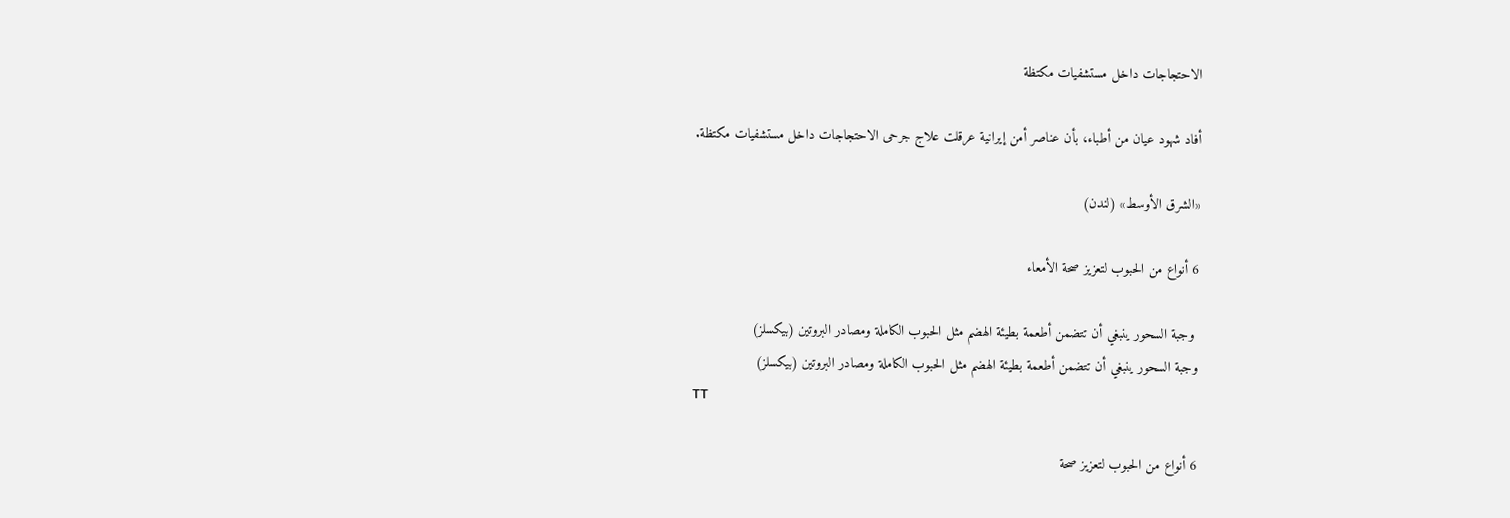الاحتجاجات داخل مستشفيات مكتظة

أفاد شهود عيان من أطباء، بأن عناصر أمن إيرانية عرقلت علاج جرحى الاحتجاجات داخل مستشفيات مكتظة.

«الشرق الأوسط» (لندن)

6 أنواع من الحبوب لتعزيز صحة الأمعاء

 وجبة السحور ينبغي أن تتضمن أطعمة بطيئة الهضم مثل الحبوب الكاملة ومصادر البروتين (بيكسلز)
وجبة السحور ينبغي أن تتضمن أطعمة بطيئة الهضم مثل الحبوب الكاملة ومصادر البروتين (بيكسلز)
TT

6 أنواع من الحبوب لتعزيز صحة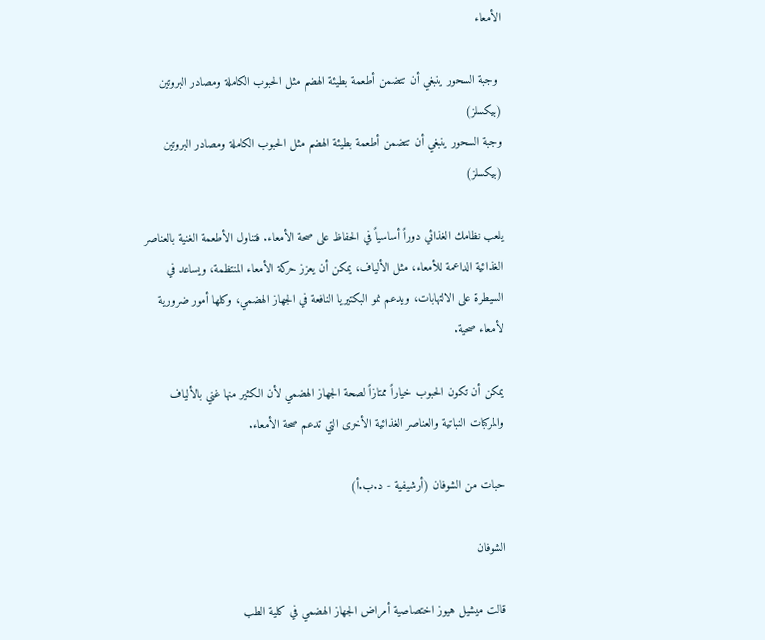الأمعاء

 وجبة السحور ينبغي أن تتضمن أطعمة بطيئة الهضم مثل الحبوب الكاملة ومصادر البروتين (بيكسلز)
وجبة السحور ينبغي أن تتضمن أطعمة بطيئة الهضم مثل الحبوب الكاملة ومصادر البروتين (بيكسلز)

يلعب نظامك الغذائي دوراً أساسياً في الحفاظ على صحة الأمعاء. فتناول الأطعمة الغنية بالعناصر الغذائية الداعمة للأمعاء، مثل الألياف، يمكن أن يعزز حركة الأمعاء المنتظمة، ويساعد في السيطرة على الالتهابات، ويدعم نمو البكتيريا النافعة في الجهاز الهضمي، وكلها أمور ضرورية لأمعاء صحية.

يمكن أن تكون الحبوب خياراً ممتازاً لصحة الجهاز الهضمي لأن الكثير منها غني بالألياف والمركبات النباتية والعناصر الغذائية الأخرى التي تدعم صحة الأمعاء.

حبات من الشوفان (أرشيفية - د.ب.أ)

الشوفان

قالت ميشيل هيوز اختصاصية أمراض الجهاز الهضمي في كلية الطب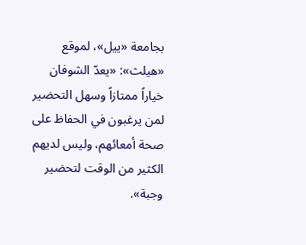بجامعة «ييل»، لموقع «هيلث»: «يعدّ الشوفان خياراً ممتازاً وسهل التحضير لمن يرغبون في الحفاظ على صحة أمعائهم، وليس لديهم الكثير من الوقت لتحضير وجبة».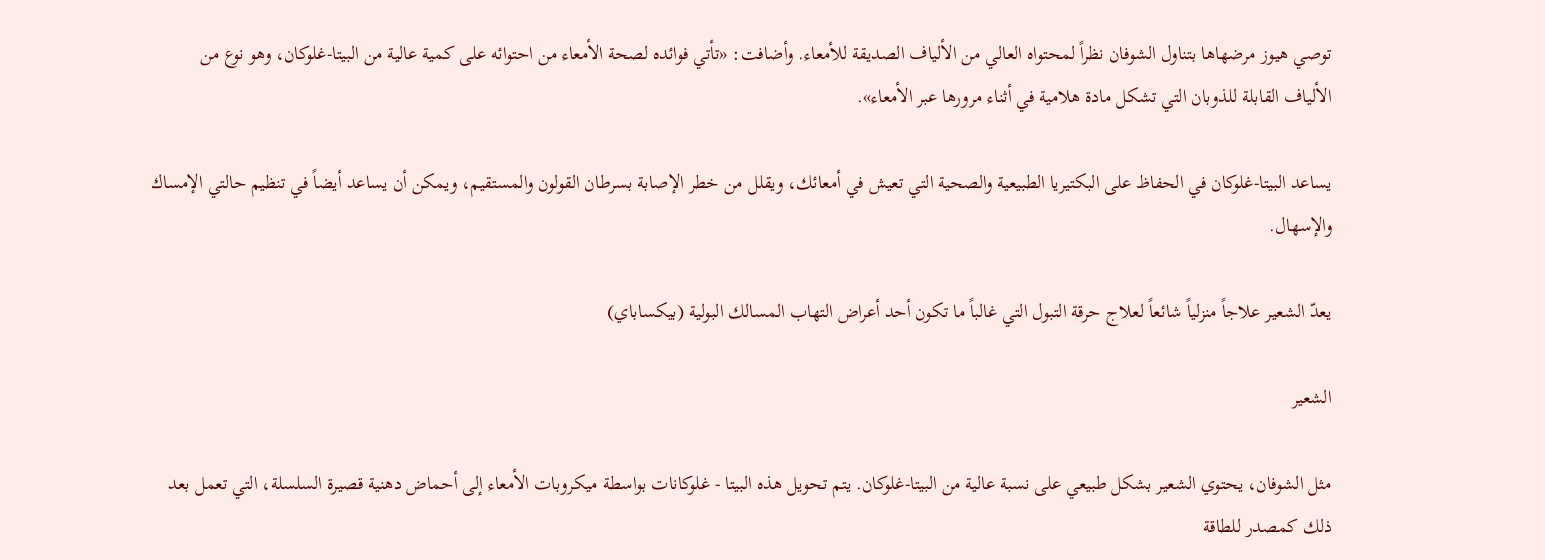توصي هيوز مرضهاها بتناول الشوفان نظراً لمحتواه العالي من الألياف الصديقة للأمعاء. وأضافت: «تأتي فوائده لصحة الأمعاء من احتوائه على كمية عالية من البيتا-غلوكان، وهو نوع من الألياف القابلة للذوبان التي تشكل مادة هلامية في أثناء مرورها عبر الأمعاء».

يساعد البيتا-غلوكان في الحفاظ على البكتيريا الطبيعية والصحية التي تعيش في أمعائك، ويقلل من خطر الإصابة بسرطان القولون والمستقيم، ويمكن أن يساعد أيضاً في تنظيم حالتي الإمساك والإسهال.

يعدّ الشعير علاجاً منزلياً شائعاً لعلاج حرقة التبول التي غالباً ما تكون أحد أعراض التهاب المسالك البولية (بيكساباي)

الشعير

مثل الشوفان، يحتوي الشعير بشكل طبيعي على نسبة عالية من البيتا-غلوكان. يتم تحويل هذه البيتا - غلوكانات بواسطة ميكروبات الأمعاء إلى أحماض دهنية قصيرة السلسلة، التي تعمل بعد ذلك كمصدر للطاقة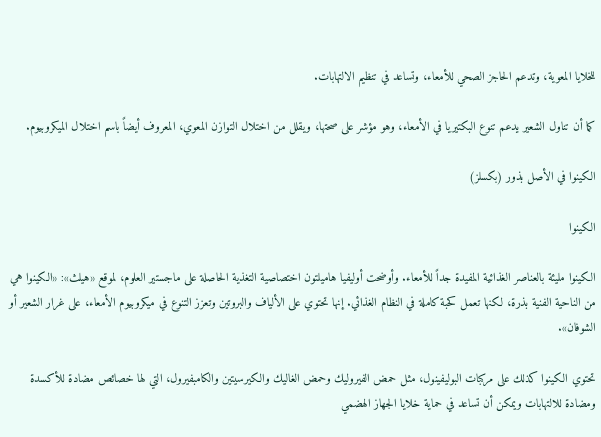للخلايا المعوية، وتدعم الحاجز الصحي للأمعاء، وتساعد في تنظيم الالتهابات.

كما أن تناول الشعير يدعم تنوع البكتيريا في الأمعاء، وهو مؤشر على صحتها، ويقلل من اختلال التوازن المعوي، المعروف أيضاً باسم اختلال الميكروبيوم.

الكينوا في الأصل بذور (بكسلز)

الكينوا

الكينوا مليئة بالعناصر الغذائية المفيدة جداً للأمعاء. وأوضحت أوليفيا هاميلتون اختصاصية التغذية الحاصلة على ماجستير العلوم، لموقع «هيلث»: «الكينوا هي من الناحية الفنية بذرة، لكنها تعمل كحبة كاملة في النظام الغذائي. إنها تحتوي على الألياف والبروتين وتعزز التنوع في ميكروبيوم الأمعاء، على غرار الشعير أو الشوفان».

تحتوي الكينوا كذلك على مركبات البوليفينول، مثل حمض الفيروليك وحمض الغاليك والكيرسيتين والكامبفيرول، التي لها خصائص مضادة للأكسدة ومضادة للالتهابات ويمكن أن تساعد في حماية خلايا الجهاز الهضمي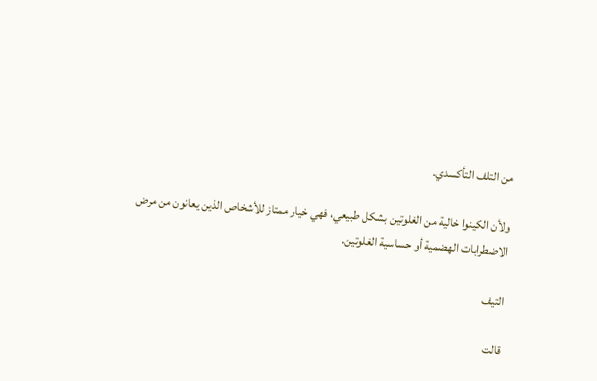من التلف التأكسدي.

ولأن الكينوا خالية من الغلوتين بشكل طبيعي، فهي خيار ممتاز للأشخاص الذين يعانون من مرض الاضطرابات الهضمية أو حساسية الغلوتين.

التيف

قالت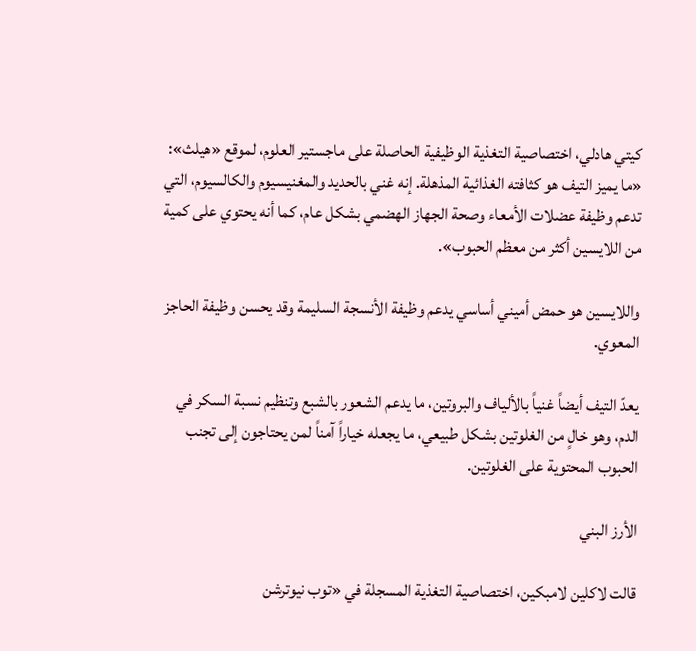كيتي هادلي، اختصاصية التغذية الوظيفية الحاصلة على ماجستير العلوم، لموقع «هيلث»: «ما يميز التيف هو كثافته الغذائية المذهلة. إنه غني بالحديد والمغنيسيوم والكالسيوم، التي تدعم وظيفة عضلات الأمعاء وصحة الجهاز الهضمي بشكل عام، كما أنه يحتوي على كمية من اللايسين أكثر من معظم الحبوب».

واللايسين هو حمض أميني أساسي يدعم وظيفة الأنسجة السليمة وقد يحسن وظيفة الحاجز المعوي.

يعدّ التيف أيضاً غنياً بالألياف والبروتين، ما يدعم الشعور بالشبع وتنظيم نسبة السكر في الدم، وهو خالٍ من الغلوتين بشكل طبيعي، ما يجعله خياراً آمناً لمن يحتاجون إلى تجنب الحبوب المحتوية على الغلوتين.

الأرز البني

قالت لاكلين لامبكين، اختصاصية التغذية المسجلة في «توب نيوترشن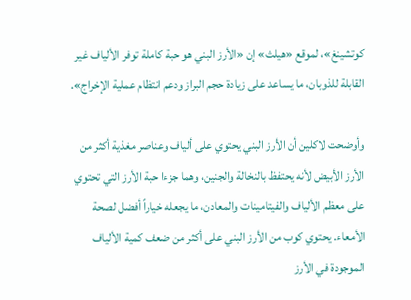كوتشينغ»، لموقع «هيلث» إن «الأرز البني هو حبة كاملة توفر الألياف غير القابلة للذوبان، ما يساعد على زيادة حجم البراز ودعم انتظام عملية الإخراج».

وأوضحت لاكلين أن الأرز البني يحتوي على ألياف وعناصر مغذية أكثر من الأرز الأبيض لأنه يحتفظ بالنخالة والجنين، وهما جزءا حبة الأرز التي تحتوي على معظم الألياف والفيتامينات والمعادن، ما يجعله خياراً أفضل لصحة الأمعاء. يحتوي كوب من الأرز البني على أكثر من ضعف كمية الألياف الموجودة في الأرز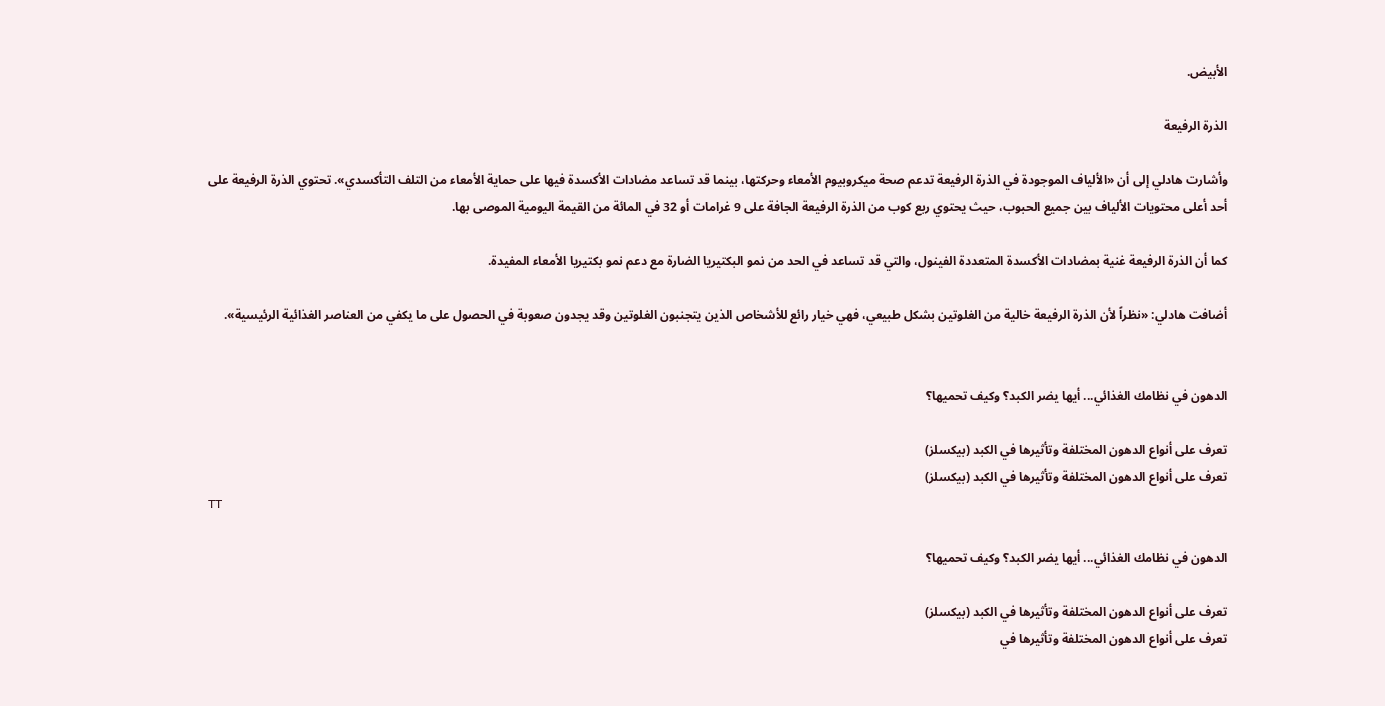الأبيض.

الذرة الرفيعة

وأشارت هادلي إلى أن «الألياف الموجودة في الذرة الرفيعة تدعم صحة ميكروبيوم الأمعاء وحركتها، بينما قد تساعد مضادات الأكسدة فيها على حماية الأمعاء من التلف التأكسدي». تحتوي الذرة الرفيعة على أحد أعلى محتويات الألياف بين جميع الحبوب، حيث يحتوي ربع كوب من الذرة الرفيعة الجافة على 9 غرامات أو 32 في المائة من القيمة اليومية الموصى بها.

كما أن الذرة الرفيعة غنية بمضادات الأكسدة المتعددة الفينول، والتي قد تساعد في الحد من نمو البكتيريا الضارة مع دعم نمو بكتيريا الأمعاء المفيدة.

أضافت هادلي: «نظراً لأن الذرة الرفيعة خالية من الغلوتين بشكل طبيعي، فهي خيار رائع للأشخاص الذين يتجنبون الغلوتين وقد يجدون صعوبة في الحصول على ما يكفي من العناصر الغذائية الرئيسية».


الدهون في نظامك الغذائي... أيها يضر الكبد؟ وكيف تحميها؟

تعرف على أنواع الدهون المختلفة وتأثيرها في الكبد (بيكسلز)
تعرف على أنواع الدهون المختلفة وتأثيرها في الكبد (بيكسلز)
TT

الدهون في نظامك الغذائي... أيها يضر الكبد؟ وكيف تحميها؟

تعرف على أنواع الدهون المختلفة وتأثيرها في الكبد (بيكسلز)
تعرف على أنواع الدهون المختلفة وتأثيرها في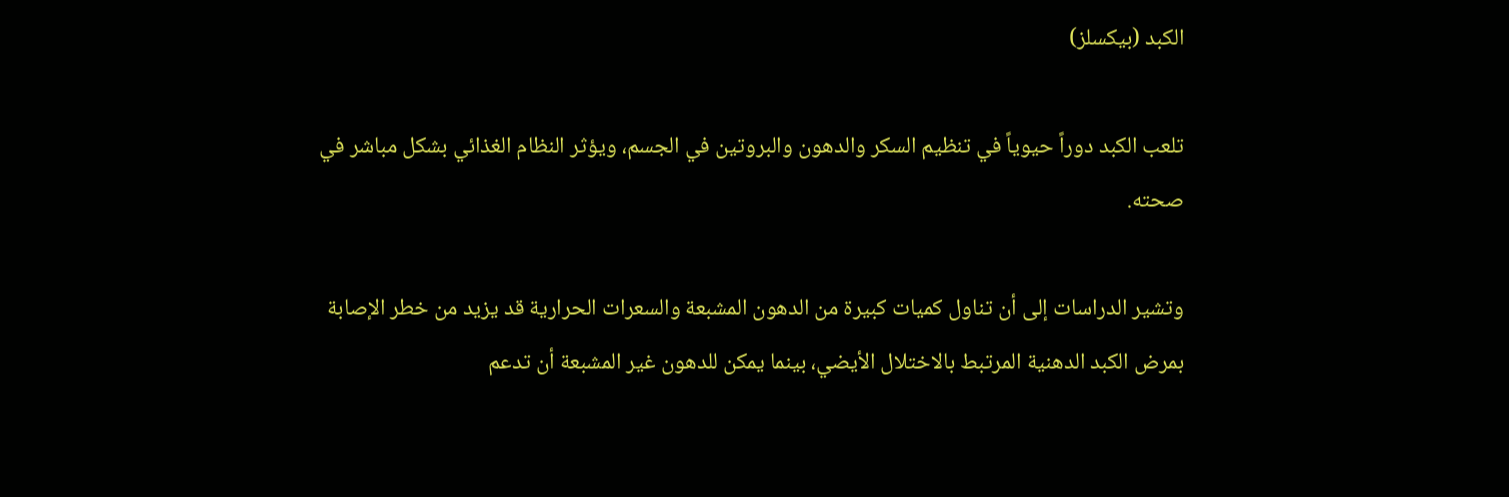الكبد (بيكسلز)

تلعب الكبد دوراً حيوياً في تنظيم السكر والدهون والبروتين في الجسم، ويؤثر النظام الغذائي بشكل مباشر في صحته.

وتشير الدراسات إلى أن تناول كميات كبيرة من الدهون المشبعة والسعرات الحرارية قد يزيد من خطر الإصابة بمرض الكبد الدهنية المرتبط بالاختلال الأيضي، بينما يمكن للدهون غير المشبعة أن تدعم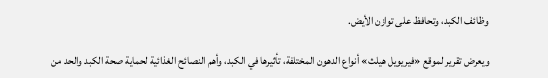وظائف الكبد، وتحافظ على توازن الأيض.

ويعرض تقرير لموقع «فيريويل هيلث» أنواع الدهون المختلفة، تأثيرها في الكبد، وأهم النصائح الغذائية لحماية صحة الكبد والحد من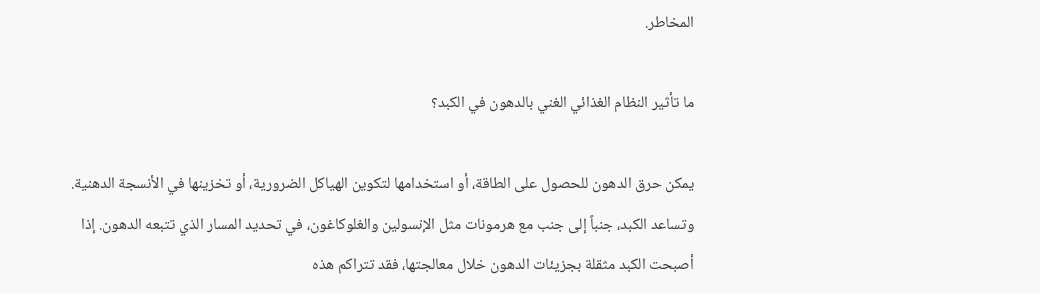المخاطر.

ما تأثير النظام الغذائي الغني بالدهون في الكبد؟

يمكن حرق الدهون للحصول على الطاقة، أو استخدامها لتكوين الهياكل الضرورية، أو تخزينها في الأنسجة الدهنية. وتساعد الكبد، جنباً إلى جنب مع هرمونات مثل الإنسولين والغلوكاغون، في تحديد المسار الذي تتبعه الدهون. إذا أصبحت الكبد مثقلة بجزيئات الدهون خلال معالجتها، فقد تتراكم هذه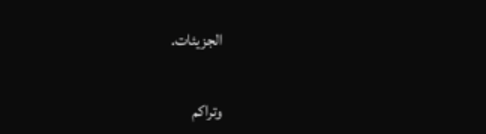الجزيئات.

وتراكم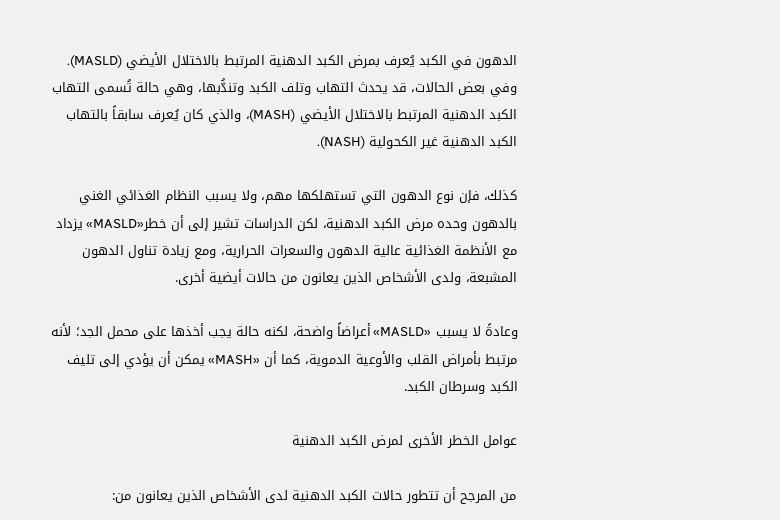الدهون في الكبد يُعرف بمرض الكبد الدهنية المرتبط بالاختلال الأيضي (MASLD). وفي بعض الحالات، قد يحدث التهاب وتلف الكبد وتندُّبها، وهي حالة تُسمى التهاب الكبد الدهنية المرتبط بالاختلال الأيضي (MASH)، والذي كان يُعرف سابقاً بالتهاب الكبد الدهنية غير الكحولية (NASH).

كذلك، فإن نوع الدهون التي تستهلكها مهم، ولا يسبب النظام الغذائي الغني بالدهون وحده مرض الكبد الدهنية، لكن الدراسات تشير إلى أن خطر«MASLD» يزداد مع الأنظمة الغذائية عالية الدهون والسعرات الحرارية، ومع زيادة تناول الدهون المشبعة، ولدى الأشخاص الذين يعانون من حالات أيضية أخرى.

وعادةً لا يسبب «MASLD» أعراضاً واضحة، لكنه حالة يجب أخذها على محمل الجد؛ لأنه مرتبط بأمراض القلب والأوعية الدموية، كما أن «MASH» يمكن أن يؤدي إلى تليف الكبد وسرطان الكبد.

عوامل الخطر الأخرى لمرض الكبد الدهنية

من المرجح أن تتطور حالات الكبد الدهنية لدى الأشخاص الذين يعانون من: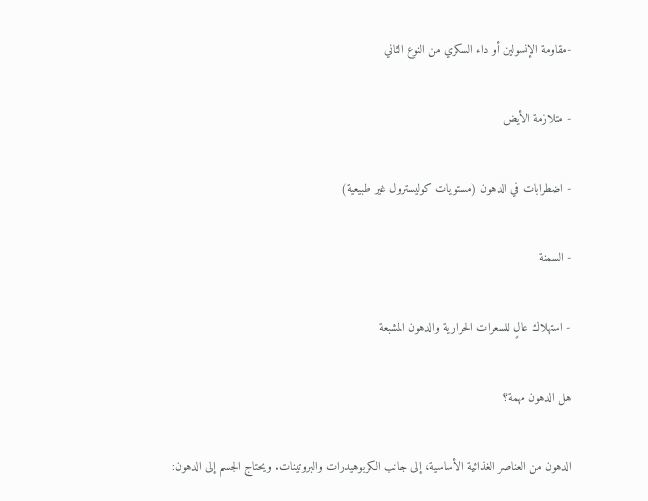-مقاومة الإنسولين أو داء السكري من النوع الثاني

- متلازمة الأيض

- اضطرابات في الدهون (مستويات كوليسترول غير طبيعية)

- السمنة

- استهلاك عالٍ للسعرات الحرارية والدهون المشبعة

هل الدهون مهمة؟

الدهون من العناصر الغذائية الأساسية، إلى جانب الكربوهيدرات والبروتينات. ويحتاج الجسم إلى الدهون: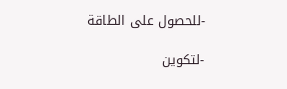-للحصول على الطاقة

-لتكوين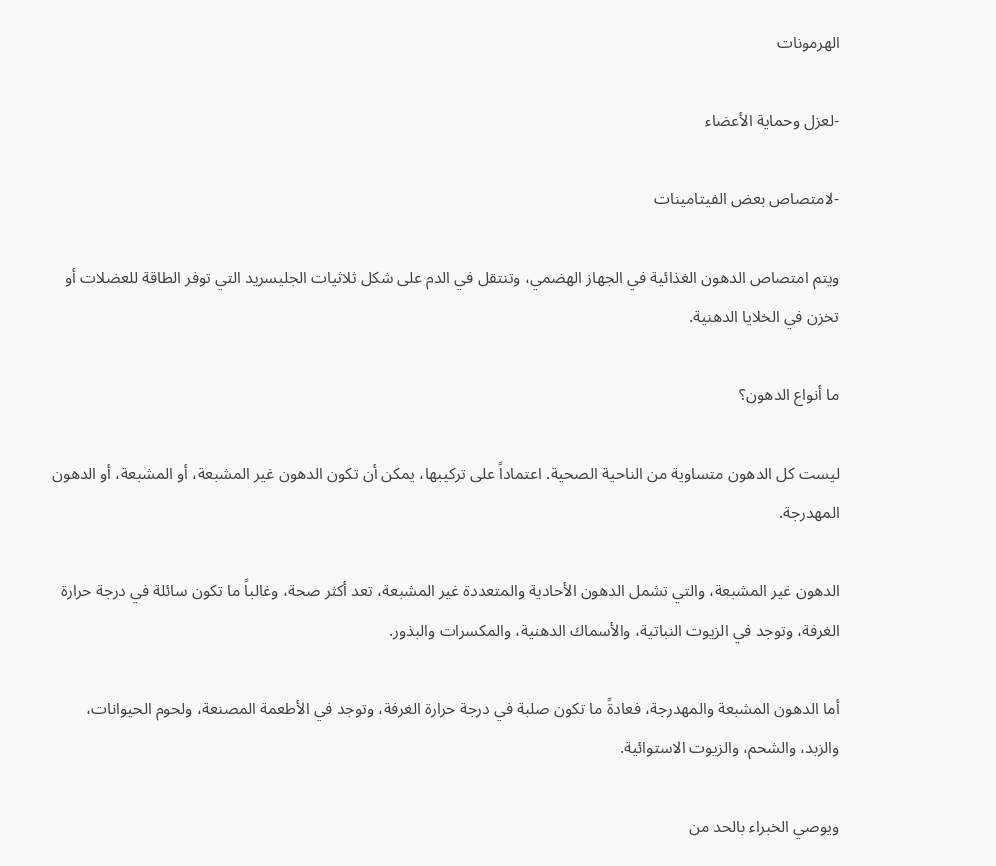الهرمونات

-لعزل وحماية الأعضاء

-لامتصاص بعض الفيتامينات

ويتم امتصاص الدهون الغذائية في الجهاز الهضمي، وتنتقل في الدم على شكل ثلاثيات الجليسريد التي توفر الطاقة للعضلات أو تخزن في الخلايا الدهنية.

ما أنواع الدهون؟

ليست كل الدهون متساوية من الناحية الصحية. اعتماداً على تركيبها، يمكن أن تكون الدهون غير المشبعة، أو المشبعة، أو الدهون المهدرجة.

الدهون غير المشبعة، والتي تشمل الدهون الأحادية والمتعددة غير المشبعة، تعد أكثر صحة، وغالباً ما تكون سائلة في درجة حرارة الغرفة، وتوجد في الزيوت النباتية، والأسماك الدهنية، والمكسرات والبذور.

أما الدهون المشبعة والمهدرجة، فعادةً ما تكون صلبة في درجة حرارة الغرفة، وتوجد في الأطعمة المصنعة، ولحوم الحيوانات، والزبد، والشحم، والزيوت الاستوائية.

ويوصي الخبراء بالحد من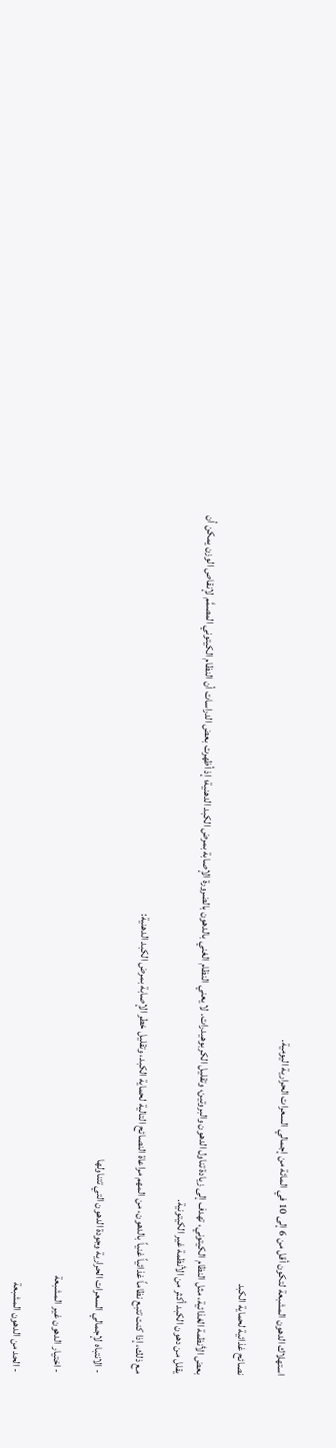استهلاك الدهون المشبعة لتكون أقل من 6 إلى 10 في المائة من إجمالي السعرات الحرارية اليومية.

نصائح غذائية لحماية الكبد

بعض الأنظمة الغذائية، مثل النظام الكيتوني، تهدف إلى زيادة تناول الدهون والبروتين، وتقليل الكربوهيدرات. لا يعني النظام الغني بالدهون بالضرورة الإصابة بمرض الكبد الدهنية؛ إذ أظهرت بعض الدراسات أن النظام الكيتوني المصمَّم لإنقاص الوزن يمكن أن يقلل من دهون الكبد أكثر من الأنظمة غير الكيتونية.

مع ذلك، إذا كنت تتبع نظاماً غذائياً غنياً بالدهون، من المهم مراعاة النصائح التالية لحماية الكبد، وتقليل خطر الإصابة بمرض الكبد الدهنية:

- الانتباه لإجمالي السعرات الحرارية وجودة الدهون التي تتناولها

- اختيار الدهون غير المشبعة

- الحد من الدهون المشبعة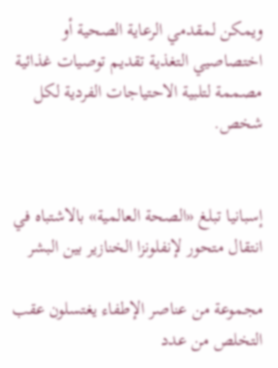ويمكن لمقدمي الرعاية الصحية أو اختصاصيي التغذية تقديم توصيات غذائية مصممة لتلبية الاحتياجات الفردية لكل شخص.


إسبانيا تبلغ «الصحة العالمية» بالاشتباه في انتقال متحور لإنفلونزا الخنازير بين البشر

مجموعة من عناصر الإطفاء يغتسلون عقب التخلص من عدد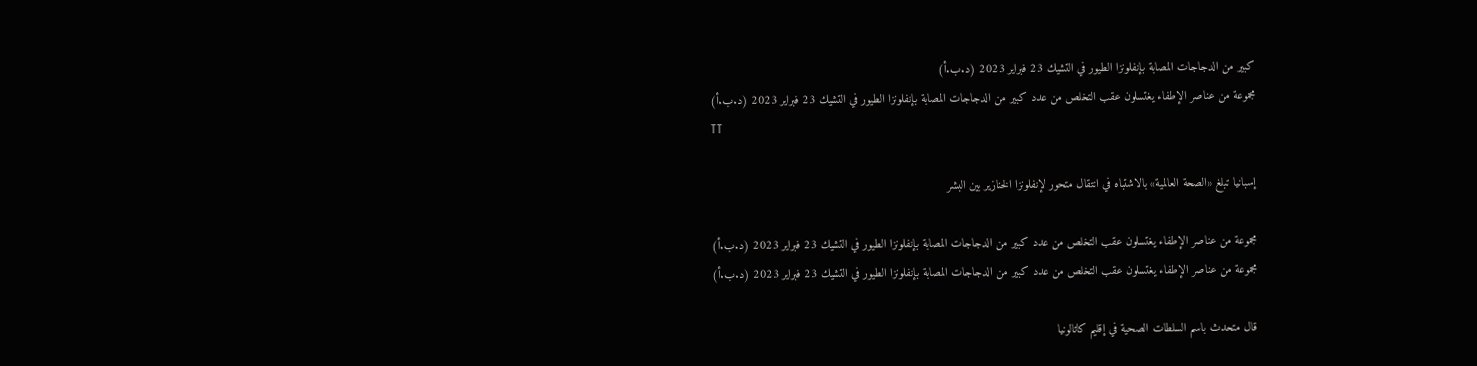كبير من الدجاجات المصابة بإنفلونزا الطيور في التشيك 23 فبراير 2023 (د.ب.أ)
مجموعة من عناصر الإطفاء يغتسلون عقب التخلص من عدد كبير من الدجاجات المصابة بإنفلونزا الطيور في التشيك 23 فبراير 2023 (د.ب.أ)
TT

إسبانيا تبلغ «الصحة العالمية» بالاشتباه في انتقال متحور لإنفلونزا الخنازير بين البشر

مجموعة من عناصر الإطفاء يغتسلون عقب التخلص من عدد كبير من الدجاجات المصابة بإنفلونزا الطيور في التشيك 23 فبراير 2023 (د.ب.أ)
مجموعة من عناصر الإطفاء يغتسلون عقب التخلص من عدد كبير من الدجاجات المصابة بإنفلونزا الطيور في التشيك 23 فبراير 2023 (د.ب.أ)

قال متحدث باسم السلطات الصحية في إقليم كاتالونيا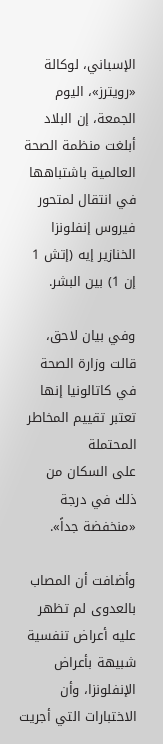الإسباني، لوكالة «رويترز»، اليوم الجمعة، إن البلاد أبلغت منظمة الصحة العالمية باشتباهها في انتقال لمتحور فيروس إنفلونزا الخنازير إيه (إتش 1 إن 1) بين البشر.

وفي بيان لاحق، قالت وزارة الصحة في كاتالونيا إنها تعتبر ‌تقييم المخاطر المحتملة على ‌السكان من ذلك ‌في درجة «منخفضة جداً».

وأضافت أن المصاب بالعدوى لم تظهر عليه أعراض تنفسية شبيهة بأعراض الإنفلونزا، وأن الاختبارات التي أجريت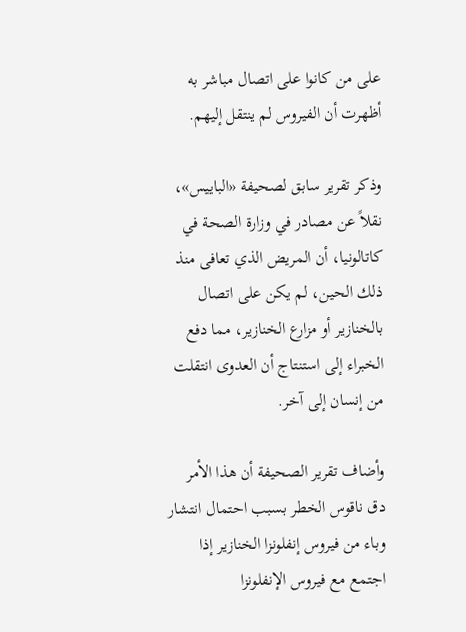على من كانوا على اتصال مباشر به أظهرت أن الفيروس لم ينتقل إليهم.

وذكر تقرير ‌سابق ‌لصحيفة «الباييس»، نقلاً عن مصادر في ‌وزارة الصحة في كاتالونيا، أن ‌المريض الذي تعافى منذ ذلك الحين، لم يكن على اتصال بالخنازير أو مزارع الخنازير، مما دفع الخبراء ‌إلى استنتاج أن العدوى انتقلت من إنسان إلى آخر.

وأضاف تقرير الصحيفة أن هذا الأمر دق ناقوس الخطر بسبب احتمال انتشار وباء من فيروس إنفلونزا الخنازير إذا اجتمع مع فيروس الإنفلونزا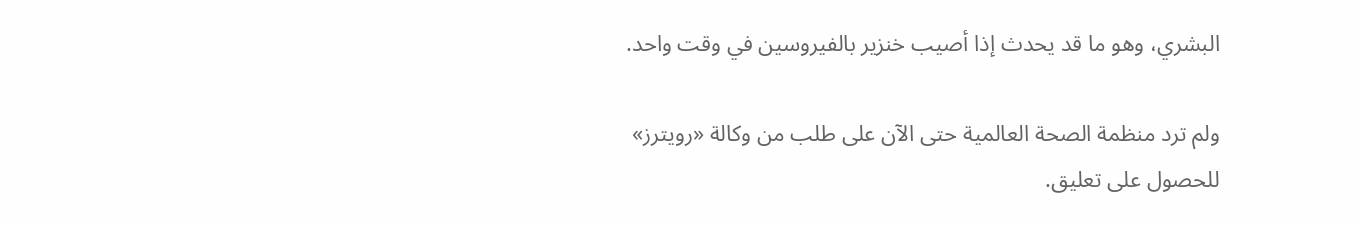البشري، وهو ما قد يحدث إذا أصيب خنزير بالفيروسين في وقت واحد.

ولم ترد منظمة الصحة العالمية حتى الآن على طلب من وكالة «رويترز» للحصول على تعليق.